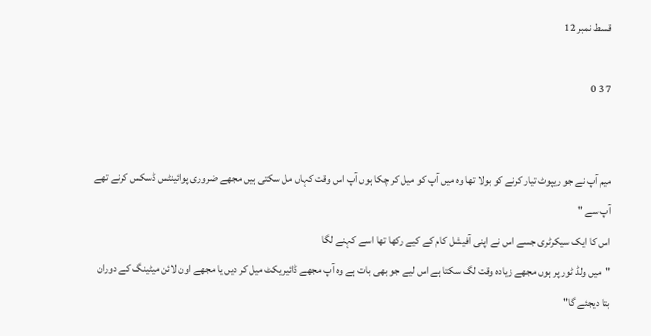قسط نمبر 12

7 3 0


میم آپ نے جو ریپوٹ تیار کرنے کو بولا تھا وہ میں آپ کو میل کر چکا ہوں آپ اس وقت کہاں مل سکتی ہیں مجھے ضروری پوائینٹس ڈسکس کرنے تھے آپ سے "
اس کا ایک سیکرٹری جسے اس نے اپنی آفیشل کام کے کیے رکھا تھا اسے کہنے لگا
"میں ولڈ ٹور پر ہوں مجھے زیادہ وقت لگ سکتا ہے اس لیے جو بھی بات ہے وہ آپ مجھے ڈائیریکٹ میل کر دیں یا مجھے اون لائن میٹینگ کے دوران بتا دیجئے گا"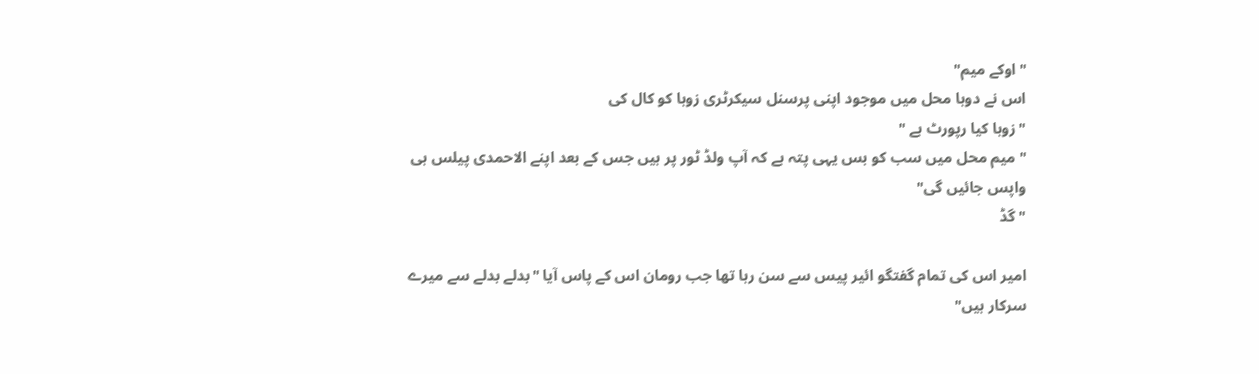"اوکے میم"
اس نے دوہا محل میں موجود اپنی پرسنل سیکرٹری زوہا کو کال کی
"زوہا کیا رپورٹ ہے "
" میم محل میں سب کو بس یہی پتہ ہے کہ آپ ولڈ ٹور پر ہیں جس کے بعد اپنے الاحمدی پیلس ہی واپس جائیں گی"
"گڈ

امیر اس کی تمام گفتگو ائیر پیس سے سن رہا تھا جب رومان اس کے پاس آیا "بدلے بدلے سے میرے سرکار ہیں"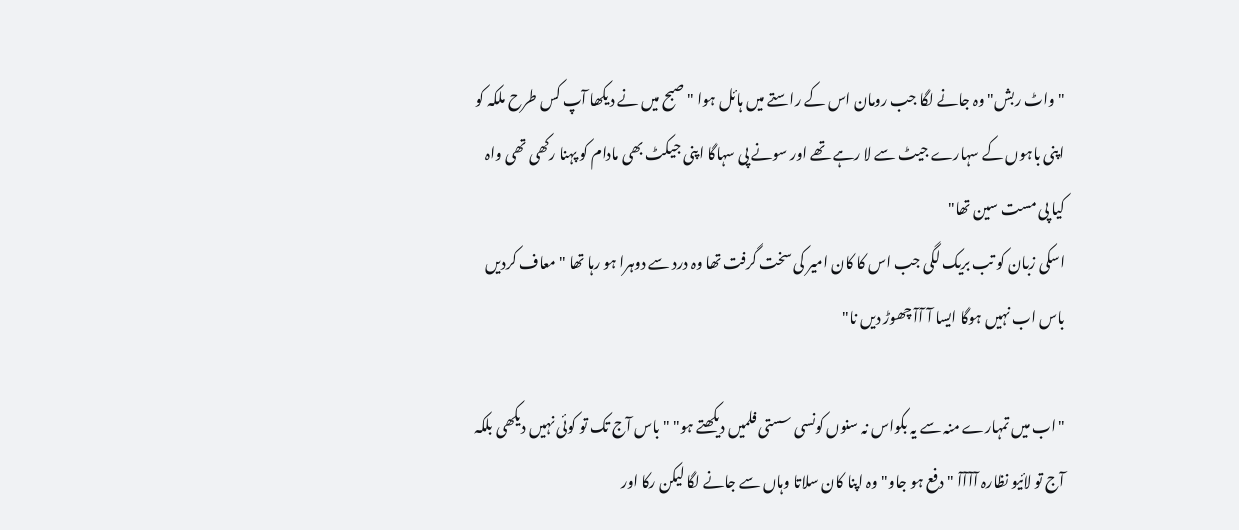"واٹ ربش" وہ جانے لگا جب رومان اس کے راستے میں ہائل ہوا "صبح میں نے دیکھا آپ کس طرح ملکہ کو اپنی باہوں کے سہارے جیٹ سے لا رہے تھے اور سونے پی سہاگا اپنی جیکٹ بھی مادام کو پہنا رکھی تھی واہ کیا پی مست سین تھا"
اسکی زبان کو تب بریک لگی جب اس کا کان امیر کی سخت گرفت تھا وہ درد سے دوہرا ہو رہا تھا "معاف کردیں باس اب نہیں ہوگا ایسا آ آآ چھوڑ دیں نا"

"اب میں تمہارے منہ سے یہ بکواس نہ سنوں کونسی سستی فلمیں دیکھتے ہو" "باس آج تک تو کوئی نہیں دیکھی بلکہ آج تو لائیو نظارہ آآآآ "دفع ہو جاو" وہ اپنا کان سلاتا وہاں سے جانے لگا لیکن رکا اور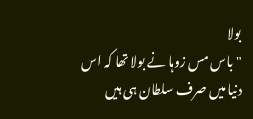بولا
"باس مس زوہا نے بولا تھا کہ اس دنیا میں صرف سلطان ہی ہیں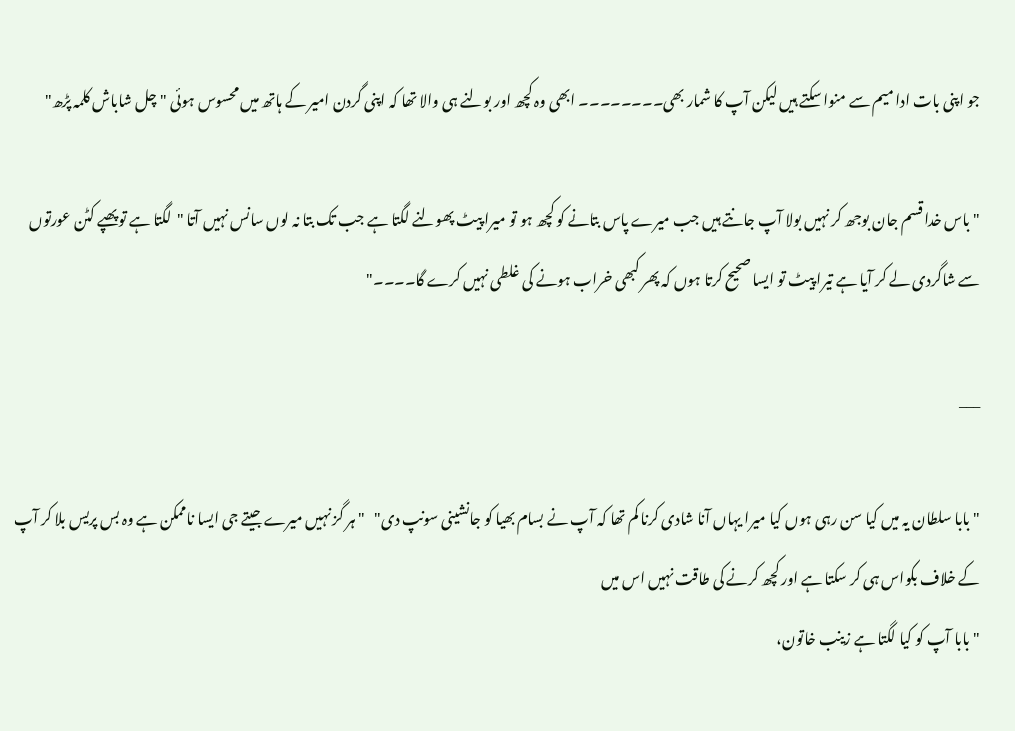جو اپنی بات ادا میم سے منوا سکتے ہیں لیکن آپ کا شمار بھی۔۔۔۔۔۔۔۔ ابھی وہ کچھ اور بولنے ہی والا تھا کہ اپنی گردن امیر کے ہاتھ میں محسوس ہوئی "چل شاباش کلمہ پڑھ"

"باس خدا قسم جان بوجھ کر نہیں بولا آپ جانتے ہیں جب میرے پاس بتانے کو کچھ ہو تو میرا پیٹ پھولنے لگتا ہے جب تک بتا نہ لوں سانس نہیں آتا "لگتا ہے تو پھپے کٹن عورتوں سے شاگردی لے کر آیا ہے تیرا پیٹ تو ایسا صحیح کرتا ہوں کہ پھر کبھی خراب ہونے کی غلطی نہیں کرے گا۔۔۔۔"

___

"بابا سلطان یہ میں کیا سن رہی ہوں کیا میرا یہاں آنا شادی کرنا کم تھا کہ آپ نے بسام بھیا کو جانشینی سونپ دی"   "ہر گز نہیں میرے جیتے جی ایسا ناممکن ہے وہ بس پریس بلا کر آپ کے خلاف بکواس ہی کر سکتا ہے اور کچھ کرنے کی طاقت نہیں اس میں
"بابا آپ کو کیا لگتا ہے زینب خاتون،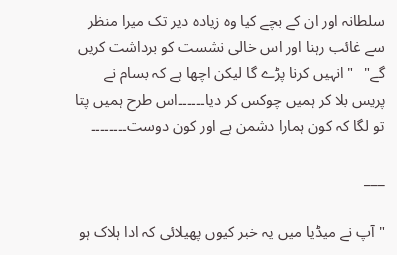سلطانہ اور ان کے بچے کیا وہ زیادہ دیر تک میرا منظر سے غائب رہنا اور اس خالی نشست کو برداشت کریں گے"   "انہیں کرنا پڑے گا لیکن اچھا ہے کہ بسام نے پریس بلا کر ہمیں چوکس کر دیا۔۔۔۔۔۔اس طرح ہمیں پتا تو لگا کہ کون ہمارا دشمن ہے اور کون دوست۔۔۔۔۔۔۔۔

___

"آپ نے میڈیا میں یہ خبر کیوں پھیلائی کہ ادا ہلاک ہو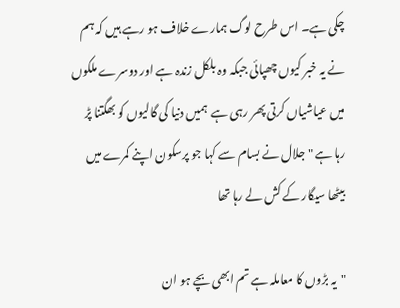چکی ہے۔ اس طرح لوگ ہمارے خلاف ہو رہے ہیں کہ ہم نے یہ خبر کیوں چھپائی جبکہ وہ بلکل زندہ ہے اور دوسرے ملکوں میں عیاشیاں کرتی پھر رہی ہے  ہمیں دنیا کی گالیوں کو بھگتنا پڑ رہا ہے " جلال نے بسام سے کہا جو پرسکون اپنے کمرے میں بیٹھا سیگار کے کش لے رہا تھا

"یہ بڑوں کا معاملہ ہے تم ابھی بچے ہو ان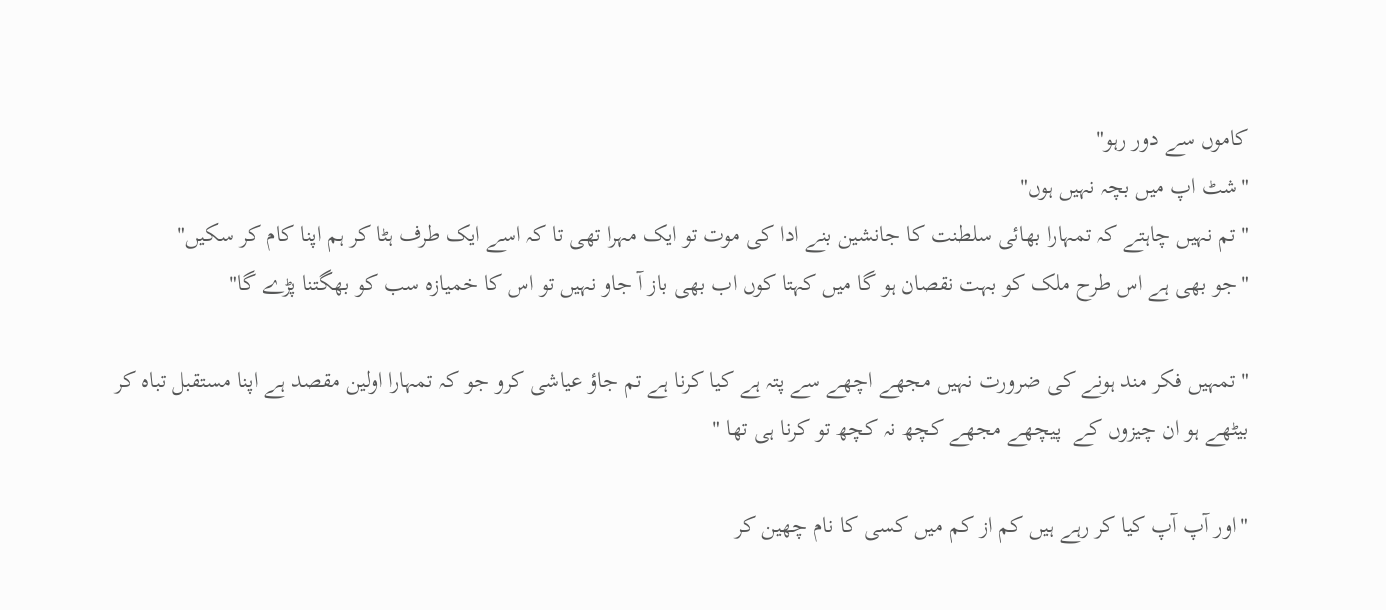کاموں سے دور رہو"
"شٹ اپ میں بچہ نہیں ہوں"
"تم نہیں چاہتے کہ تمہارا بھائی سلطنت کا جانشین بنے ادا کی موت تو ایک مہرا تھی تا کہ اسے ایک طرف ہٹا کر ہم اپنا کام کر سکیں"
"جو بھی ہے اس طرح ملک کو بہت نقصان ہو گا میں کہتا کوں اب بھی باز آ جاو نہیں تو اس کا خمیازہ سب کو بھگتنا پڑے گا"

"تمہیں فکر مند ہونے کی ضرورت نہیں مجھے اچھے سے پتہ ہے کیا کرنا ہے تم جاؤ عیاشی کرو جو کہ تمہارا اولین مقصد ہے اپنا مستقبل تباہ کر بیٹھے ہو ان چیزوں کے  پیچھے مجھے کچھ نہ کچھ تو کرنا ہی تھا "

"اور آپ آپ کیا کر رہے ہیں کم از کم میں کسی کا نام چھین کر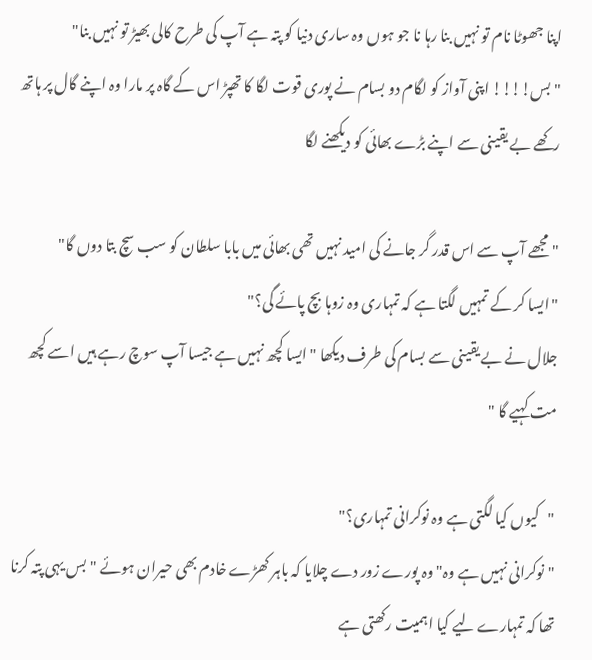اپنا جھوٹا نام تو نہیں بنا رہا نا جو ہوں وہ ساری دنیا کو پتہ ہے آپ کی طرح کالی بھیڑ تو نہیں بنا"
"بس!!!! اپنی آواز کو لگام دو بسام نے پوری قوت لگا کا تھپڑ اس کے گاہ پر مارا وہ اپنے گال پر ہاتھ رکھے بے یقینی سے اپنے بڑے بھائی کو دیکھنے لگا

"مجھے آپ سے اس قدر گر جانے کی امید نہیں تھی بھائی میں بابا سلطان کو سب سچ بتا دوں گا"
"ایسا کر کے تمہیں لگتا ہے کہ تمہاری وہ زوہا بچ پائے گی؟"
جلال نے بے یقینی سے بسام کی طرف دیکھا "ایسا کچھ نہیں ہے جیسا آپ سوچ رہے ہیں اسے کچھ مت کہیے گا "

"کیوں کیا لگتی ہے وہ نوکرانی تمہاری؟"
"نوکرانی نہیں ہے وہ" وہ پورے زور دے چلایا کہ باہر کھڑے خادم بھی حیران ہوئے "بس یہی پتہ کرنا تھا کہ تمہارے لیے کیا اہمیت رکھتی ہے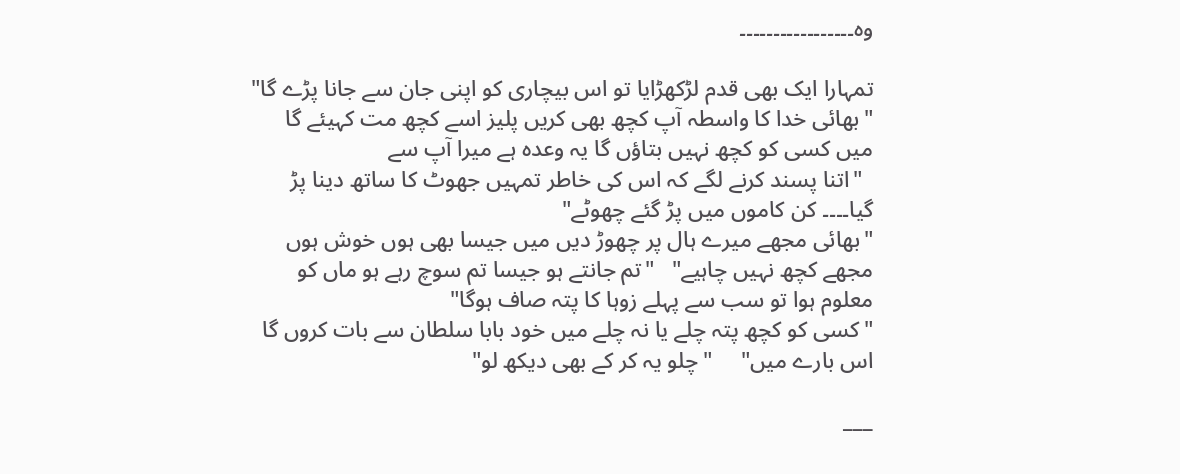وہ۔۔۔۔۔۔۔۔۔۔۔۔۔۔۔۔۔

تمہارا ایک بھی قدم لڑکھڑایا تو اس بیچاری کو اپنی جان سے جانا پڑے گا"
"بھائی خدا کا واسطہ آپ کچھ بھی کریں پلیز اسے کچھ مت کہیئے گا میں کسی کو کچھ نہیں بتاؤں گا یہ وعدہ ہے میرا آپ سے
  "اتنا پسند کرنے لگے کہ اس کی خاطر تمہیں جھوٹ کا ساتھ دینا پڑ گیا۔۔۔۔ کن کاموں میں پڑ گئے چھوٹے"
"بھائی مجھے میرے ہال پر چھوڑ دیں میں جیسا بھی ہوں خوش ہوں مجھے کچھ نہیں چاہیے"   "تم جانتے ہو جیسا تم سوچ رہے ہو ماں کو معلوم ہوا تو سب سے پہلے زوہا کا پتہ صاف ہوگا"
"کسی کو کچھ پتہ چلے یا نہ چلے میں خود بابا سلطان سے بات کروں گا اس بارے میں"     "چلو یہ کر کے بھی دیکھ لو"

___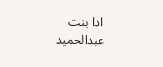ادا بنت عبدالحمید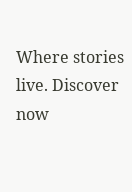Where stories live. Discover now